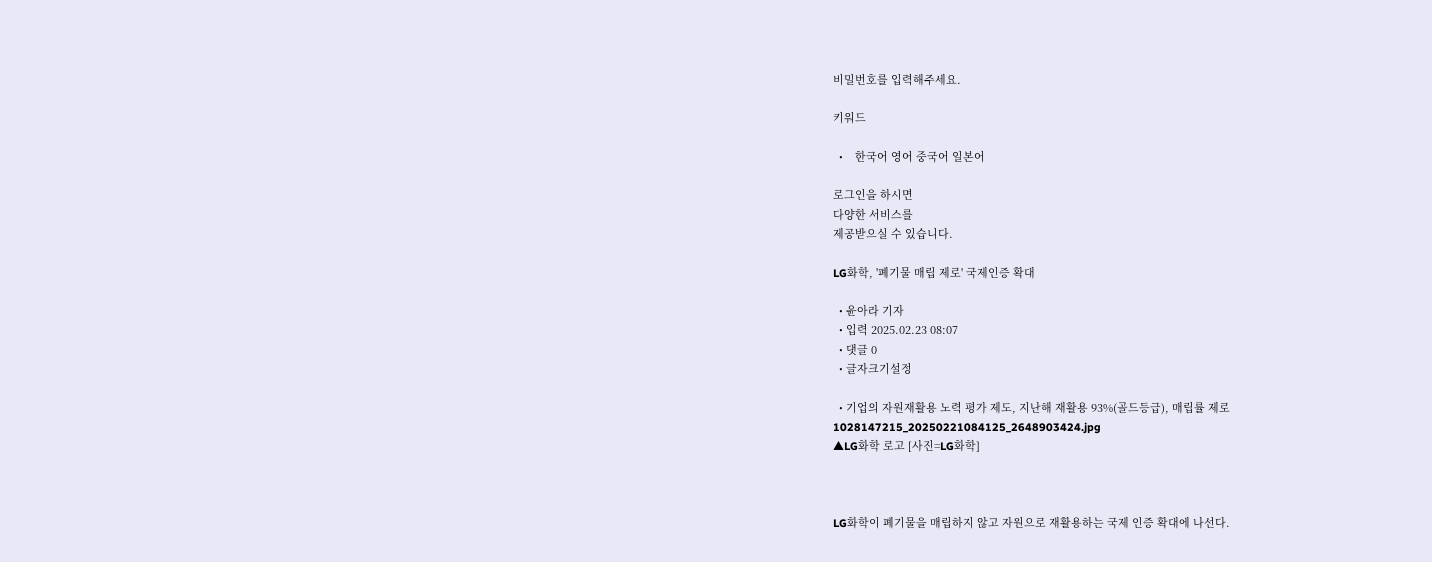비밀번호를 입력해주세요.

키워드

  •    한국어 영어 중국어 일본어

로그인을 하시면
다양한 서비스를
제공받으실 수 있습니다.

LG화학, '폐기물 매립 제로' 국제인증 확대

  • 윤아라 기자
  • 입력 2025.02.23 08:07
  • 댓글 0
  • 글자크기설정

  • 기업의 자원재활용 노력 평가 제도, 지난해 재활용 93%(골드등급), 매립률 제로
1028147215_20250221084125_2648903424.jpg
▲LG화학 로고 [사진=LG화학]



LG화학이 폐기물을 매립하지 않고 자원으로 재활용하는 국제 인증 확대에 나선다.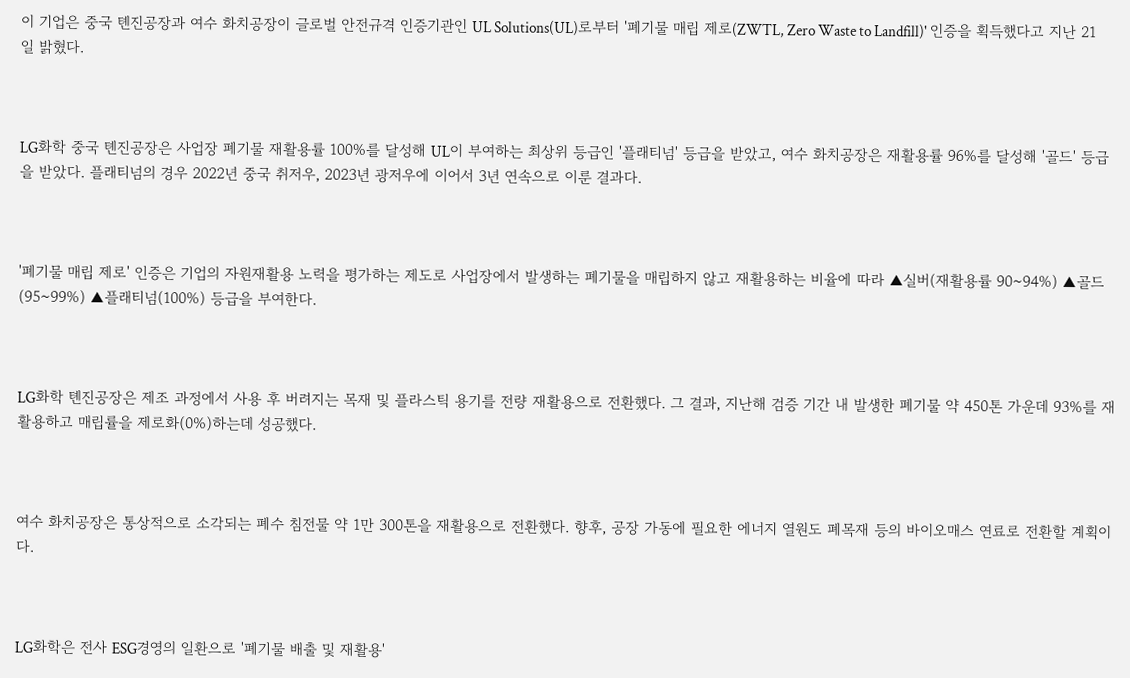이 기업은 중국 톈진공장과 여수 화치공장이 글로벌 안전규격 인증기관인 UL Solutions(UL)로부터 '폐기물 매립 제로(ZWTL, Zero Waste to Landfill)' 인증을 획득했다고 지난 21일 밝혔다.



LG화학 중국 톈진공장은 사업장 폐기물 재활용률 100%를 달성해 UL이 부여하는 최상위 등급인 '플래티넘' 등급을 받았고, 여수 화치공장은 재활용률 96%를 달성해 '골드' 등급을 받았다. 플래티넘의 경우 2022년 중국 취저우, 2023년 광저우에 이어서 3년 연속으로 이룬 결과다.



'폐기물 매립 제로' 인증은 기업의 자원재활용 노력을 평가하는 제도로 사업장에서 발생하는 폐기물을 매립하지 않고 재활용하는 비율에 따라 ▲실버(재활용률 90~94%) ▲골드(95~99%) ▲플래티넘(100%) 등급을 부여한다.



LG화학 톈진공장은 제조 과정에서 사용 후 버려지는 목재 및 플라스틱 용기를 전량 재활용으로 전환했다. 그 결과, 지난해 검증 기간 내 발생한 폐기물 약 450톤 가운데 93%를 재활용하고 매립률을 제로화(0%)하는데 성공했다.



여수 화치공장은 통상적으로 소각되는 폐수 침전물 약 1만 300톤을 재활용으로 전환했다. 향후, 공장 가동에 필요한 에너지 열원도 폐목재 등의 바이오매스 연료로 전환할 계획이다.



LG화학은 전사 ESG경영의 일환으로 '폐기물 배출 및 재활용'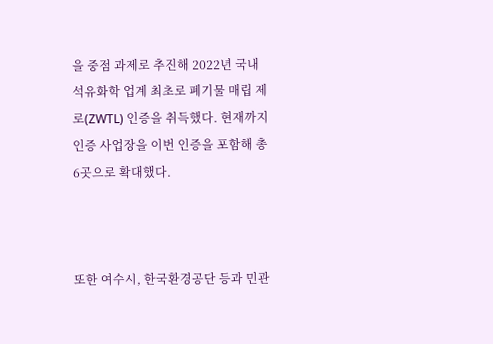을 중점 과제로 추진해 2022년 국내 석유화학 업계 최초로 폐기물 매립 제로(ZWTL) 인증을 취득했다. 현재까지 인증 사업장을 이번 인증을 포함해 총 6곳으로 확대했다.



또한 여수시, 한국환경공단 등과 민관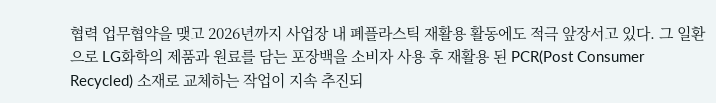협력 업무협약을 맺고 2026년까지 사업장 내 폐플라스틱 재활용 활동에도 적극 앞장서고 있다. 그 일환으로 LG화학의 제품과 원료를 담는 포장백을 소비자 사용 후 재활용 된 PCR(Post Consumer Recycled) 소재로 교체하는 작업이 지속 추진되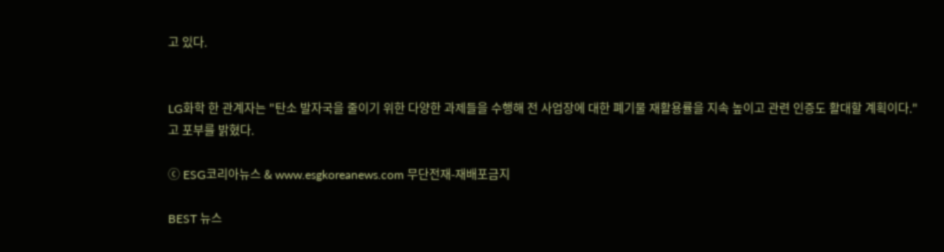고 있다.


LG화학 한 관계자는 "탄소 발자국을 줄이기 위한 다양한 과제들을 수행해 전 사업장에 대한 폐기물 재활용률을 지속 높이고 관련 인증도 활대할 계획이다."고 포부를 밝혔다.

ⓒ ESG코리아뉴스 & www.esgkoreanews.com 무단전재-재배포금지

BEST 뉴스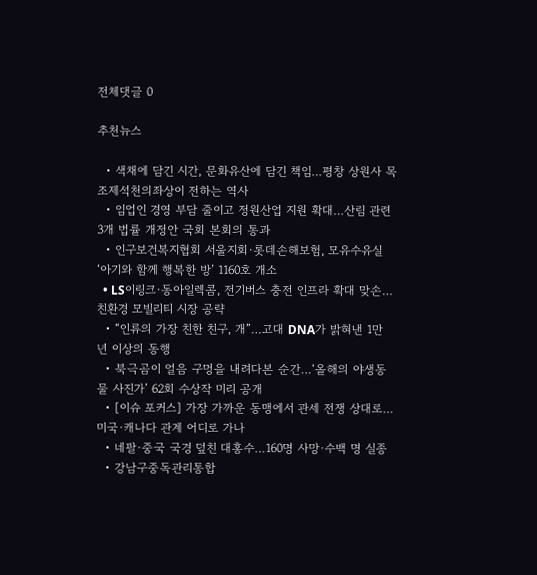전체댓글 0

추천뉴스

  • 색채에 담긴 시간, 문화유산에 담긴 책임…평창 상원사 목조제석천의좌상이 전하는 역사
  • 임업인 경영 부담 줄이고 정원산업 지원 확대…산림 관련 3개 법률 개정안 국회 본회의 통과
  • 인구보건복지협회 서울지회·롯데손해보험, 모유수유실 ‘아기와 함께 행복한 방’ 1160호 개소
  • LS이링크·동아일렉콤, 전기버스 충전 인프라 확대 맞손…친환경 모빌리티 시장 공략
  • “인류의 가장 친한 친구, 개”…고대 DNA가 밝혀낸 1만 년 이상의 동행
  • 북극곰이 얼음 구멍을 내려다본 순간…‘올해의 야생동물 사진가’ 62회 수상작 미리 공개
  • [이슈 포커스] 가장 가까운 동맹에서 관세 전쟁 상대로…미국·캐나다 관계 어디로 가나
  • 네팔·중국 국경 덮친 대홍수…160명 사망·수백 명 실종
  • 강남구중독관리통합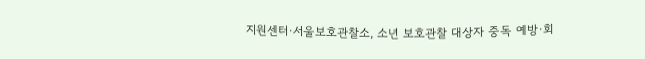지원센터·서울보호관찰소, 소년 보호관찰 대상자 중독 예방·회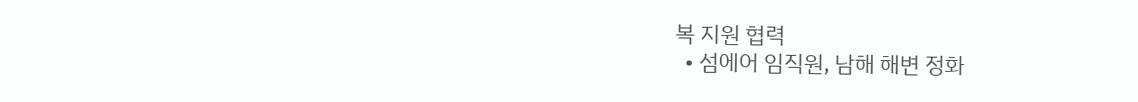복 지원 협력
  • 섬에어 임직원, 남해 해변 정화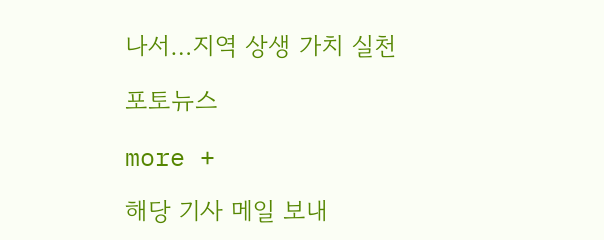나서…지역 상생 가치 실천

포토뉴스

more +

해당 기사 메일 보내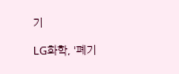기

LG화학, '폐기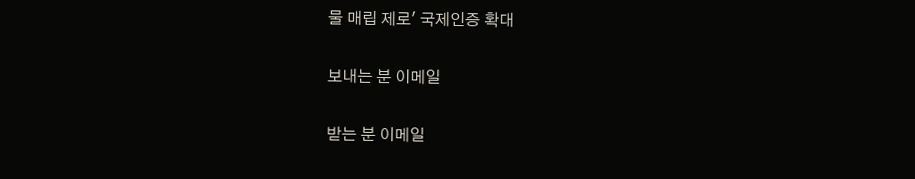물 매립 제로' 국제인증 확대

보내는 분 이메일

받는 분 이메일